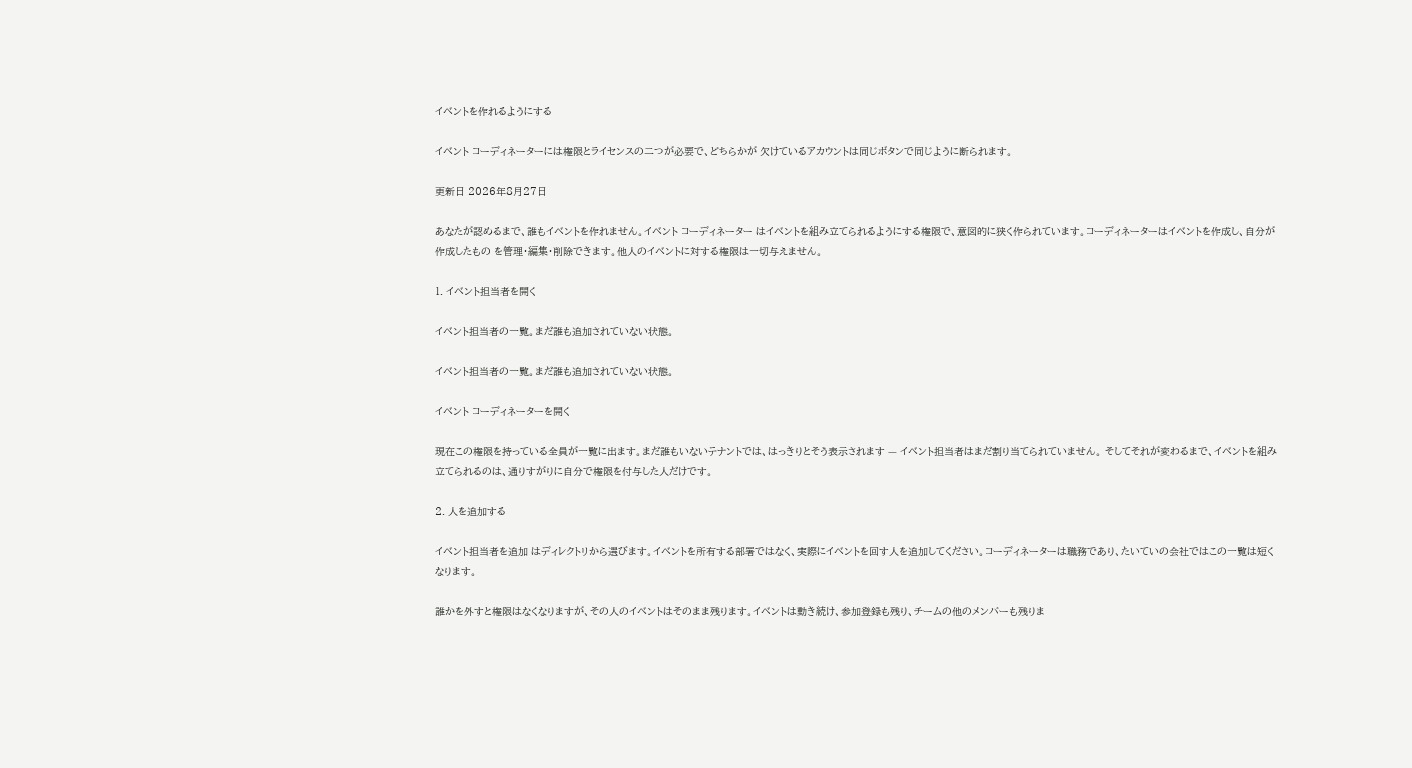イベントを作れるようにする

イベント コーディネーターには権限とライセンスの二つが必要で、どちらかが 欠けているアカウントは同じボタンで同じように断られます。

更新日 2026年8月27日

あなたが認めるまで、誰もイベントを作れません。イベント コーディネーター はイベントを組み立てられるようにする権限で、意図的に狭く作られています。コーディネーターはイベントを作成し、自分が作成したもの を管理・編集・削除できます。他人のイベントに対する権限は一切与えません。

1. イベント担当者を開く

イベント担当者の一覧。まだ誰も追加されていない状態。

イベント担当者の一覧。まだ誰も追加されていない状態。

イベント コーディネーターを開く

現在この権限を持っている全員が一覧に出ます。まだ誰もいないテナントでは、はっきりとそう表示されます — イベント担当者はまだ割り当てられていません。 そしてそれが変わるまで、イベントを組み立てられるのは、通りすがりに自分で権限を付与した人だけです。

2. 人を追加する

イベント担当者を追加 はディレクトリから選びます。イベントを所有する部署ではなく、実際にイベントを回す人を追加してください。コーディネーターは職務であり、たいていの会社ではこの一覧は短くなります。

誰かを外すと権限はなくなりますが、その人のイベントはそのまま残ります。イベントは動き続け、参加登録も残り、チームの他のメンバーも残りま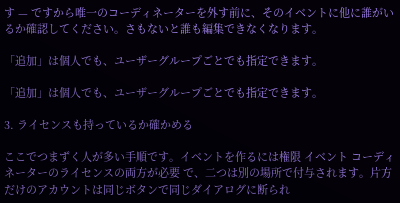す — ですから唯一のコーディネーターを外す前に、そのイベントに他に誰がいるか確認してください。さもないと誰も編集できなくなります。

「追加」は個人でも、ユーザーグループごとでも指定できます。

「追加」は個人でも、ユーザーグループごとでも指定できます。

3. ライセンスも持っているか確かめる

ここでつまずく人が多い手順です。イベントを作るには権限 イベント コーディネーターのライセンスの両方が必要 で、二つは別の場所で付与されます。片方だけのアカウントは同じボタンで同じダイアログに断られ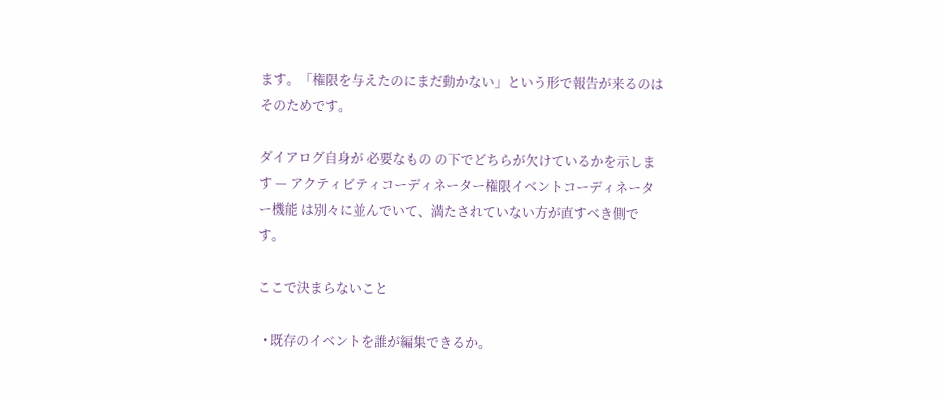ます。「権限を与えたのにまだ動かない」という形で報告が来るのはそのためです。

ダイアログ自身が 必要なもの の下でどちらが欠けているかを示します — アクティビティコーディネーター権限イベントコーディネーター機能 は別々に並んでいて、満たされていない方が直すべき側です。

ここで決まらないこと

  • 既存のイベントを誰が編集できるか。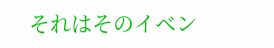それはそのイベン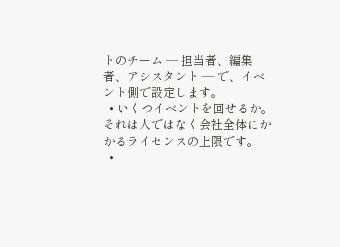トのチーム — 担当者、編集者、アシスタント — で、イベント側で設定します。
  • いくつイベントを回せるか。 それは人ではなく会社全体にかかるライセンスの上限です。
  •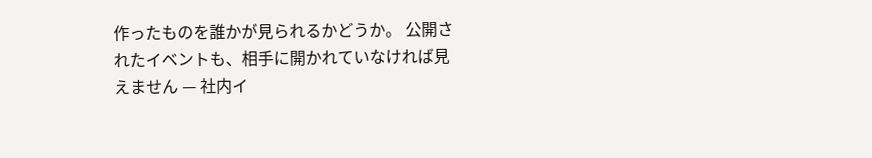作ったものを誰かが見られるかどうか。 公開されたイベントも、相手に開かれていなければ見えません — 社内イ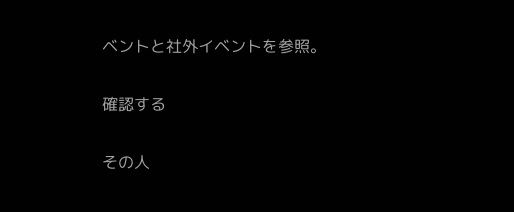ベントと社外イベントを参照。

確認する

その人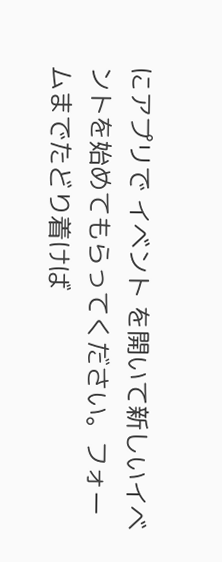にアプリで イベント を開いて新しいイベントを始めてもらってください。フォームまでたどり着けば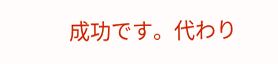成功です。代わり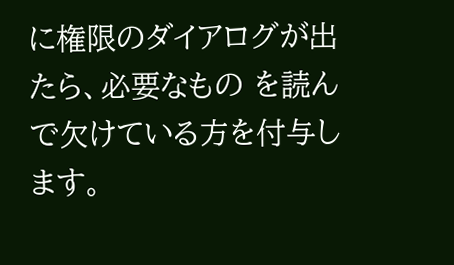に権限のダイアログが出たら、必要なもの を読んで欠けている方を付与します。